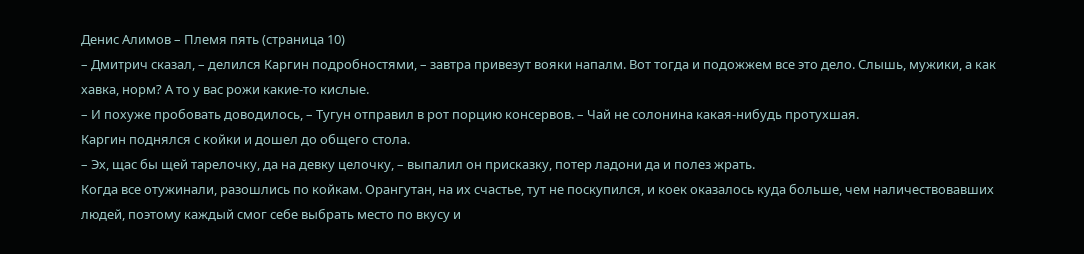Денис Алимов – Племя пять (страница 10)
– Дмитрич сказал, – делился Каргин подробностями, – завтра привезут вояки напалм. Вот тогда и подожжем все это дело. Слышь, мужики, а как хавка, норм? А то у вас рожи какие-то кислые.
– И похуже пробовать доводилось, – Тугун отправил в рот порцию консервов. – Чай не солонина какая-нибудь протухшая.
Каргин поднялся с койки и дошел до общего стола.
– Эх, щас бы щей тарелочку, да на девку целочку, – выпалил он присказку, потер ладони да и полез жрать.
Когда все отужинали, разошлись по койкам. Орангутан, на их счастье, тут не поскупился, и коек оказалось куда больше, чем наличествовавших людей, поэтому каждый смог себе выбрать место по вкусу и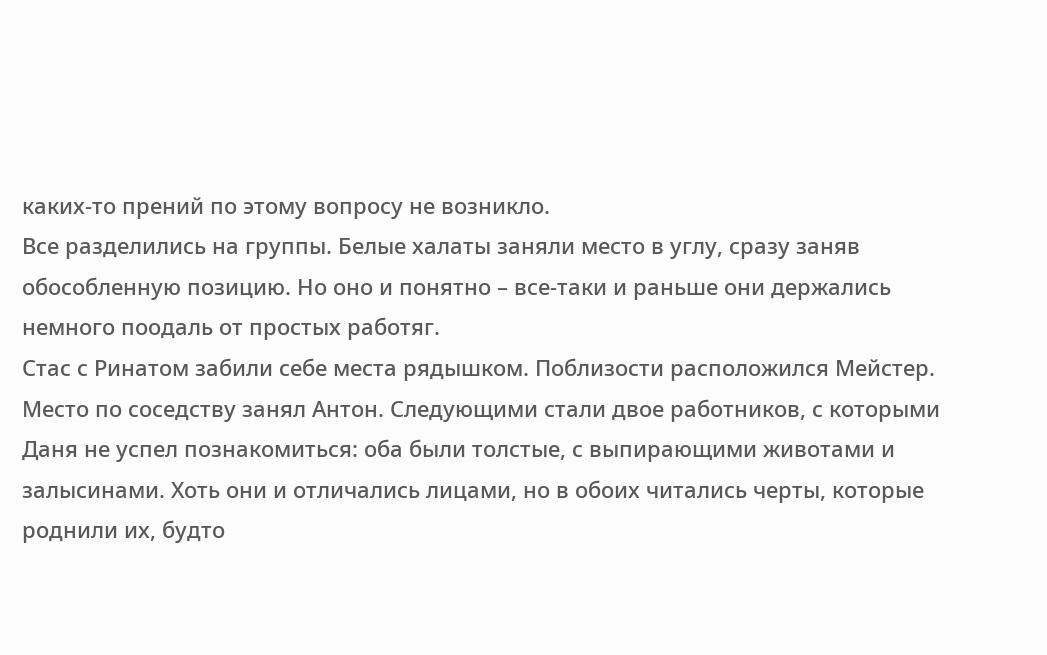каких-то прений по этому вопросу не возникло.
Все разделились на группы. Белые халаты заняли место в углу, сразу заняв обособленную позицию. Но оно и понятно – все-таки и раньше они держались немного поодаль от простых работяг.
Стас с Ринатом забили себе места рядышком. Поблизости расположился Мейстер. Место по соседству занял Антон. Следующими стали двое работников, с которыми Даня не успел познакомиться: оба были толстые, с выпирающими животами и залысинами. Хоть они и отличались лицами, но в обоих читались черты, которые роднили их, будто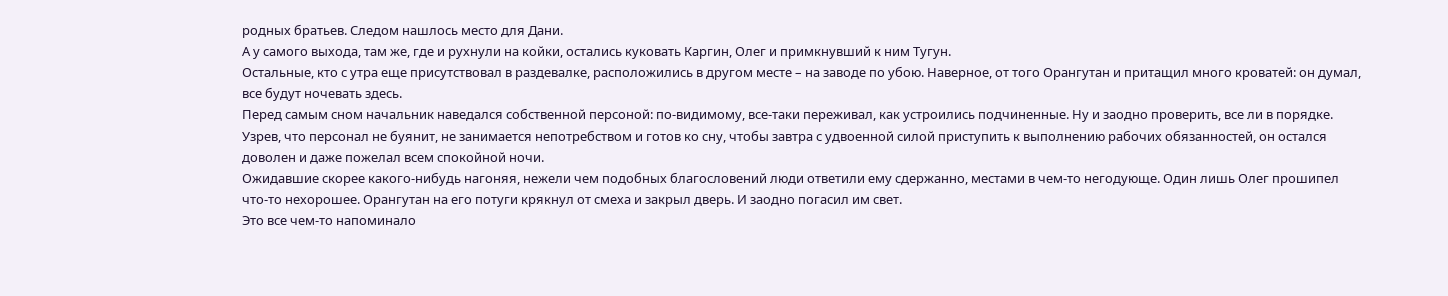родных братьев. Следом нашлось место для Дани.
А у самого выхода, там же, где и рухнули на койки, остались куковать Каргин, Олег и примкнувший к ним Тугун.
Остальные, кто с утра еще присутствовал в раздевалке, расположились в другом месте – на заводе по убою. Наверное, от того Орангутан и притащил много кроватей: он думал, все будут ночевать здесь.
Перед самым сном начальник наведался собственной персоной: по-видимому, все-таки переживал, как устроились подчиненные. Ну и заодно проверить, все ли в порядке.
Узрев, что персонал не буянит, не занимается непотребством и готов ко сну, чтобы завтра с удвоенной силой приступить к выполнению рабочих обязанностей, он остался доволен и даже пожелал всем спокойной ночи.
Ожидавшие скорее какого-нибудь нагоняя, нежели чем подобных благословений люди ответили ему сдержанно, местами в чем-то негодующе. Один лишь Олег прошипел что-то нехорошее. Орангутан на его потуги крякнул от смеха и закрыл дверь. И заодно погасил им свет.
Это все чем-то напоминало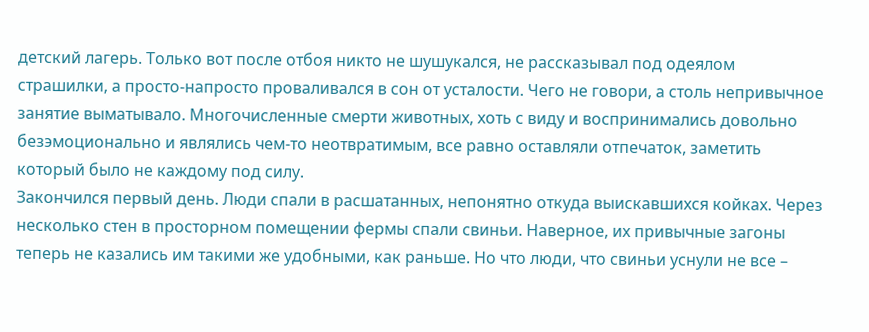детский лагерь. Только вот после отбоя никто не шушукался, не рассказывал под одеялом страшилки, а просто-напросто проваливался в сон от усталости. Чего не говори, а столь непривычное занятие выматывало. Многочисленные смерти животных, хоть с виду и воспринимались довольно безэмоционально и являлись чем-то неотвратимым, все равно оставляли отпечаток, заметить который было не каждому под силу.
Закончился первый день. Люди спали в расшатанных, непонятно откуда выискавшихся койках. Через несколько стен в просторном помещении фермы спали свиньи. Наверное, их привычные загоны теперь не казались им такими же удобными, как раньше. Но что люди, что свиньи уснули не все –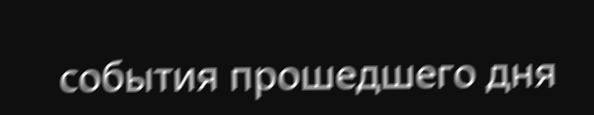события прошедшего дня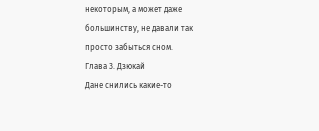некоторым, а может даже большинству, не давали так просто забыться сном.
Глава 3. Дзюкай
Дане снились какие-то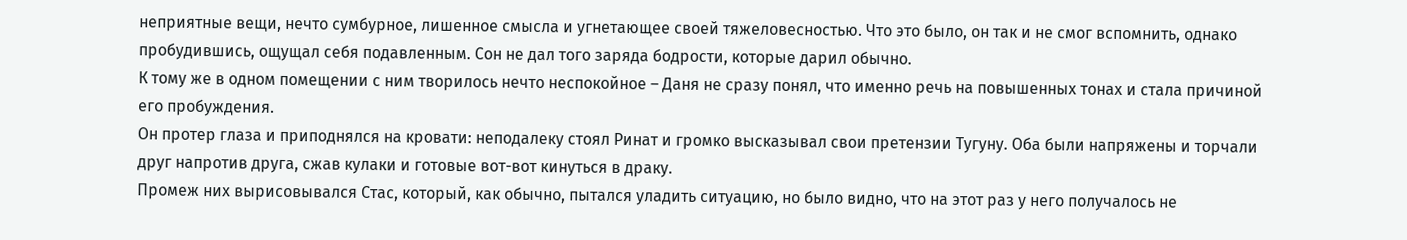неприятные вещи, нечто сумбурное, лишенное смысла и угнетающее своей тяжеловесностью. Что это было, он так и не смог вспомнить, однако пробудившись, ощущал себя подавленным. Сон не дал того заряда бодрости, которые дарил обычно.
К тому же в одном помещении с ним творилось нечто неспокойное – Даня не сразу понял, что именно речь на повышенных тонах и стала причиной его пробуждения.
Он протер глаза и приподнялся на кровати: неподалеку стоял Ринат и громко высказывал свои претензии Тугуну. Оба были напряжены и торчали друг напротив друга, сжав кулаки и готовые вот-вот кинуться в драку.
Промеж них вырисовывался Стас, который, как обычно, пытался уладить ситуацию, но было видно, что на этот раз у него получалось не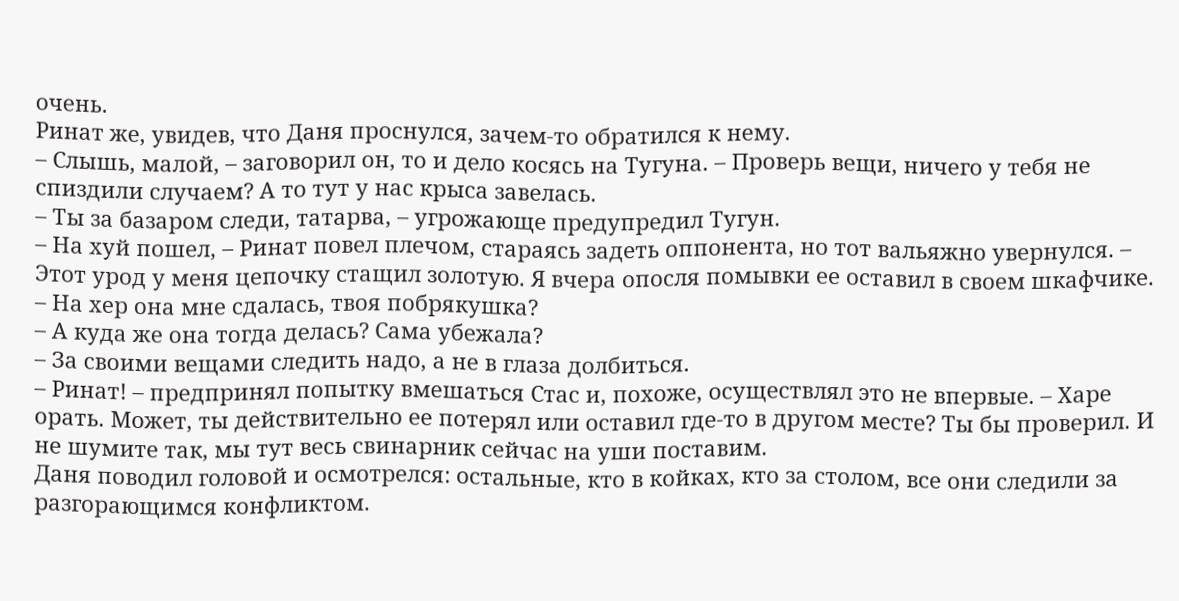очень.
Ринат же, увидев, что Даня проснулся, зачем-то обратился к нему.
– Слышь, малой, – заговорил он, то и дело косясь на Тугуна. – Проверь вещи, ничего у тебя не спиздили случаем? А то тут у нас крыса завелась.
– Ты за базаром следи, татарва, – угрожающе предупредил Тугун.
– На хуй пошел, – Ринат повел плечом, стараясь задеть оппонента, но тот вальяжно увернулся. – Этот урод у меня цепочку стащил золотую. Я вчера опосля помывки ее оставил в своем шкафчике.
– На хер она мне сдалась, твоя побрякушка?
– А куда же она тогда делась? Сама убежала?
– За своими вещами следить надо, а не в глаза долбиться.
– Ринат! – предпринял попытку вмешаться Стас и, похоже, осуществлял это не впервые. – Харе орать. Может, ты действительно ее потерял или оставил где-то в другом месте? Ты бы проверил. И не шумите так, мы тут весь свинарник сейчас на уши поставим.
Даня поводил головой и осмотрелся: остальные, кто в койках, кто за столом, все они следили за разгорающимся конфликтом.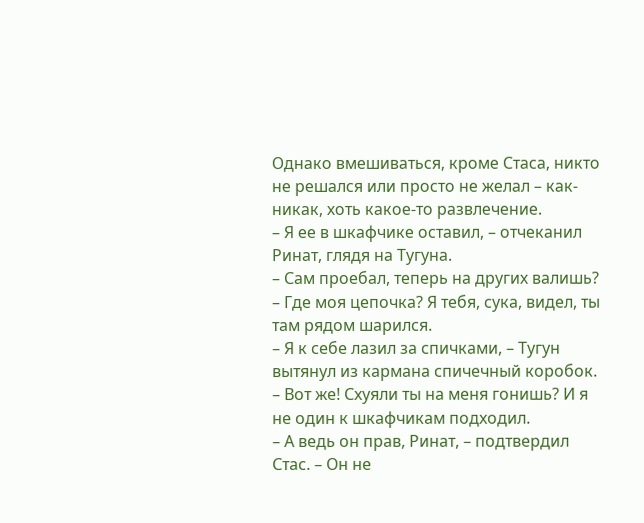Однако вмешиваться, кроме Стаса, никто не решался или просто не желал – как-никак, хоть какое-то развлечение.
– Я ее в шкафчике оставил, – отчеканил Ринат, глядя на Тугуна.
– Сам проебал, теперь на других валишь?
– Где моя цепочка? Я тебя, сука, видел, ты там рядом шарился.
– Я к себе лазил за спичками, – Тугун вытянул из кармана спичечный коробок. – Вот же! Схуяли ты на меня гонишь? И я не один к шкафчикам подходил.
– А ведь он прав, Ринат, – подтвердил Стас. – Он не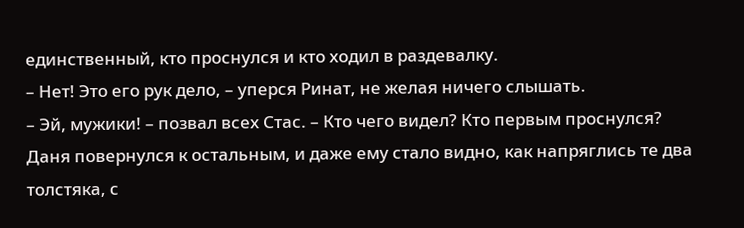единственный, кто проснулся и кто ходил в раздевалку.
– Нет! Это его рук дело, – уперся Ринат, не желая ничего слышать.
– Эй, мужики! – позвал всех Стас. – Кто чего видел? Кто первым проснулся?
Даня повернулся к остальным, и даже ему стало видно, как напряглись те два толстяка, с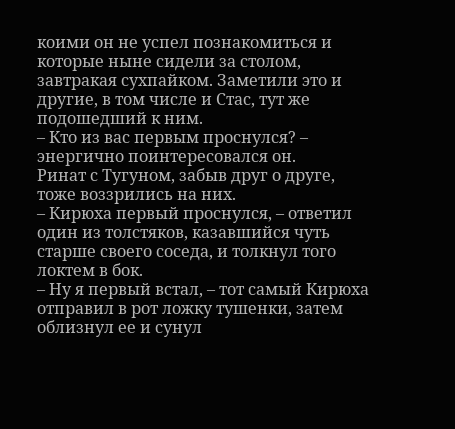коими он не успел познакомиться и которые ныне сидели за столом, завтракая сухпайком. Заметили это и другие, в том числе и Стас, тут же подошедший к ним.
– Кто из вас первым проснулся? – энергично поинтересовался он.
Ринат с Тугуном, забыв друг о друге, тоже воззрились на них.
– Кирюха первый проснулся, – ответил один из толстяков, казавшийся чуть старше своего соседа, и толкнул того локтем в бок.
– Ну я первый встал, – тот самый Кирюха отправил в рот ложку тушенки, затем облизнул ее и сунул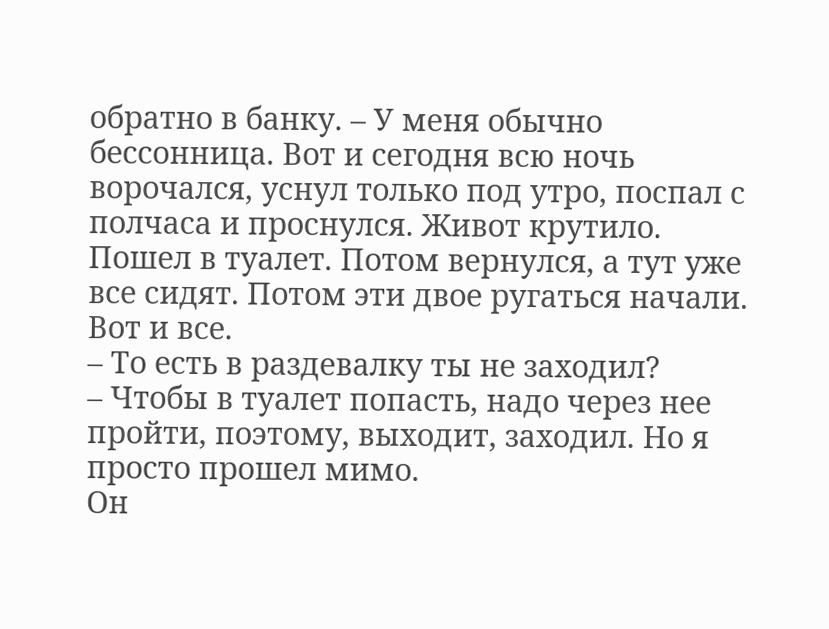обратно в банку. – У меня обычно бессонница. Вот и сегодня всю ночь ворочался, уснул только под утро, поспал с полчаса и проснулся. Живот крутило. Пошел в туалет. Потом вернулся, а тут уже все сидят. Потом эти двое ругаться начали. Вот и все.
– То есть в раздевалку ты не заходил?
– Чтобы в туалет попасть, надо через нее пройти, поэтому, выходит, заходил. Но я просто прошел мимо.
Он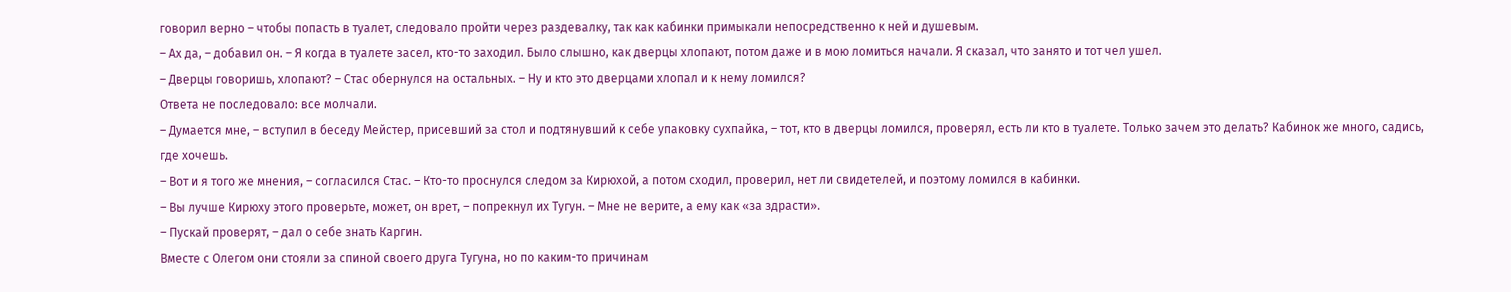говорил верно – чтобы попасть в туалет, следовало пройти через раздевалку, так как кабинки примыкали непосредственно к ней и душевым.
– Ах да, – добавил он. – Я когда в туалете засел, кто-то заходил. Было слышно, как дверцы хлопают, потом даже и в мою ломиться начали. Я сказал, что занято и тот чел ушел.
– Дверцы говоришь, хлопают? – Стас обернулся на остальных. – Ну и кто это дверцами хлопал и к нему ломился?
Ответа не последовало: все молчали.
– Думается мне, – вступил в беседу Мейстер, присевший за стол и подтянувший к себе упаковку сухпайка, – тот, кто в дверцы ломился, проверял, есть ли кто в туалете. Только зачем это делать? Кабинок же много, садись, где хочешь.
– Вот и я того же мнения, – согласился Стас. – Кто-то проснулся следом за Кирюхой, а потом сходил, проверил, нет ли свидетелей, и поэтому ломился в кабинки.
– Вы лучше Кирюху этого проверьте, может, он врет, – попрекнул их Тугун. – Мне не верите, а ему как «за здрасти».
– Пускай проверят, – дал о себе знать Каргин.
Вместе с Олегом они стояли за спиной своего друга Тугуна, но по каким-то причинам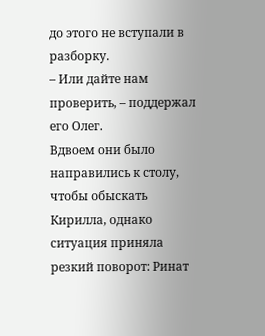до этого не вступали в разборку.
– Или дайте нам проверить, – поддержал его Олег.
Вдвоем они было направились к столу, чтобы обыскать Кирилла, однако ситуация приняла резкий поворот: Ринат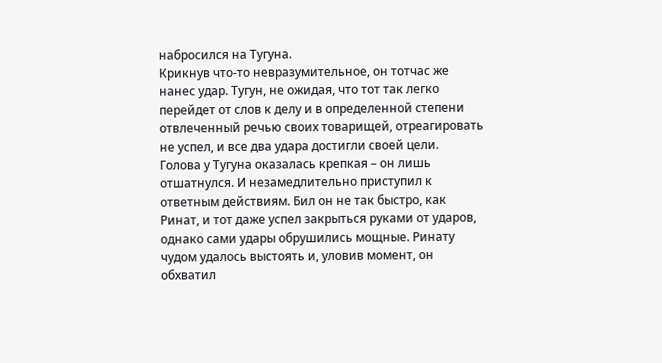набросился на Тугуна.
Крикнув что-то невразумительное, он тотчас же нанес удар. Тугун, не ожидая, что тот так легко перейдет от слов к делу и в определенной степени отвлеченный речью своих товарищей, отреагировать не успел, и все два удара достигли своей цели.
Голова у Тугуна оказалась крепкая – он лишь отшатнулся. И незамедлительно приступил к ответным действиям. Бил он не так быстро, как Ринат, и тот даже успел закрыться руками от ударов, однако сами удары обрушились мощные. Ринату чудом удалось выстоять и, уловив момент, он обхватил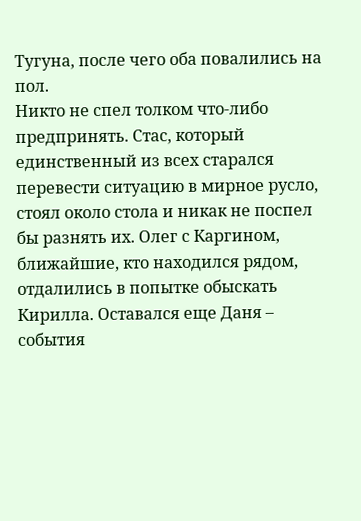Тугуна, после чего оба повалились на пол.
Никто не спел толком что-либо предпринять. Стас, который единственный из всех старался перевести ситуацию в мирное русло, стоял около стола и никак не поспел бы разнять их. Олег с Каргином, ближайшие, кто находился рядом, отдалились в попытке обыскать Кирилла. Оставался еще Даня – события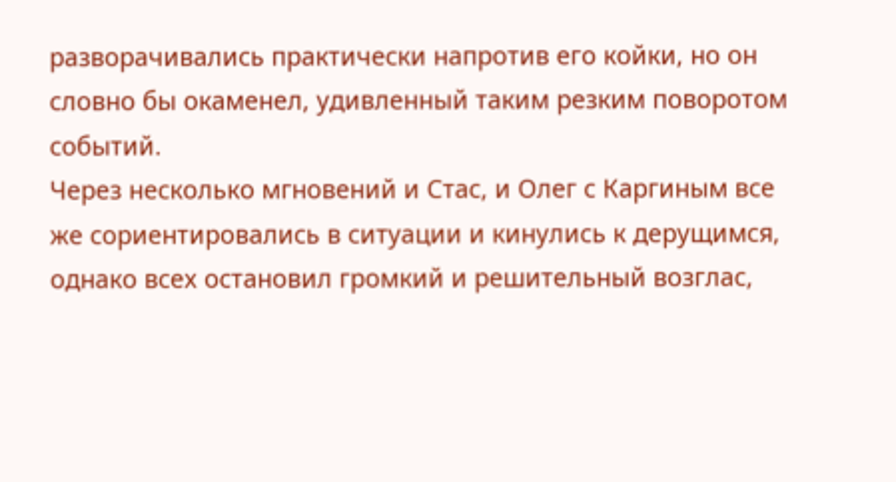разворачивались практически напротив его койки, но он словно бы окаменел, удивленный таким резким поворотом событий.
Через несколько мгновений и Стас, и Олег с Каргиным все же сориентировались в ситуации и кинулись к дерущимся, однако всех остановил громкий и решительный возглас,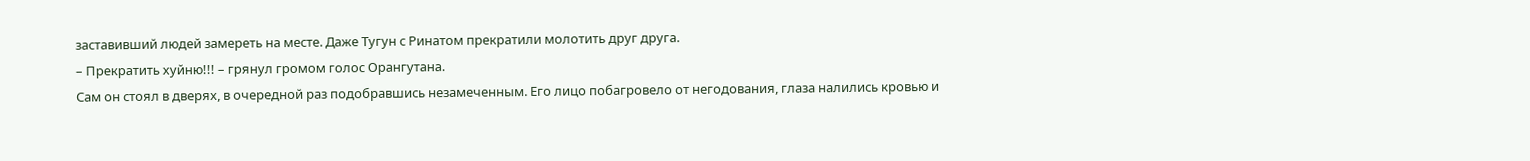заставивший людей замереть на месте. Даже Тугун с Ринатом прекратили молотить друг друга.
– Прекратить хуйню!!! – грянул громом голос Орангутана.
Сам он стоял в дверях, в очередной раз подобравшись незамеченным. Его лицо побагровело от негодования, глаза налились кровью и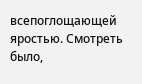всепоглощающей яростью. Смотреть было,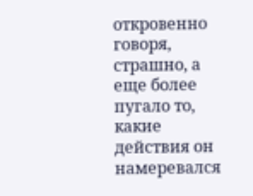откровенно говоря, страшно, а еще более пугало то, какие действия он намеревался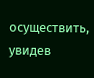осуществить, увидев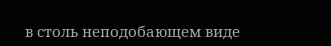в столь неподобающем виде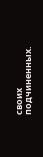своих подчиненных.